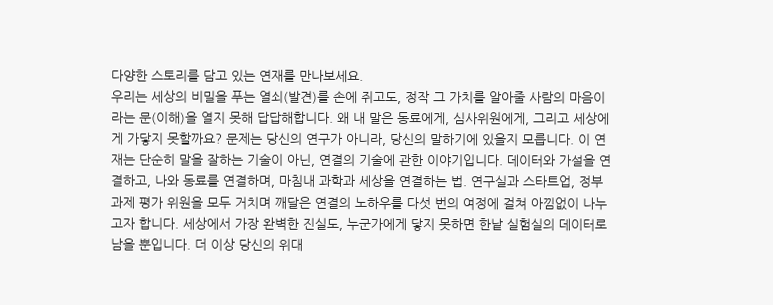다양한 스토리를 담고 있는 연재를 만나보세요.
우리는 세상의 비밀을 푸는 열쇠(발견)를 손에 쥐고도, 정작 그 가치를 알아줄 사람의 마음이라는 문(이해)을 열지 못해 답답해합니다. 왜 내 말은 동료에게, 심사위원에게, 그리고 세상에게 가닿지 못할까요? 문제는 당신의 연구가 아니라, 당신의 말하기에 있을지 모릅니다. 이 연재는 단순히 말을 잘하는 기술이 아닌, 연결의 기술에 관한 이야기입니다. 데이터와 가설을 연결하고, 나와 동료를 연결하며, 마침내 과학과 세상을 연결하는 법. 연구실과 스타트업, 정부 과제 평가 위원을 모두 거치며 깨달은 연결의 노하우를 다섯 번의 여정에 걸쳐 아낌없이 나누고자 합니다. 세상에서 가장 완벽한 진실도, 누군가에게 닿지 못하면 한낱 실험실의 데이터로 남을 뿐입니다. 더 이상 당신의 위대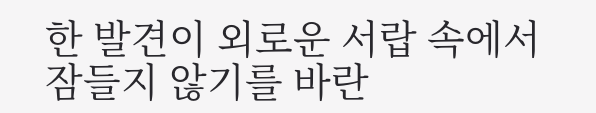한 발견이 외로운 서랍 속에서 잠들지 않기를 바란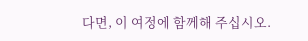다면, 이 여정에 함께해 주십시오.